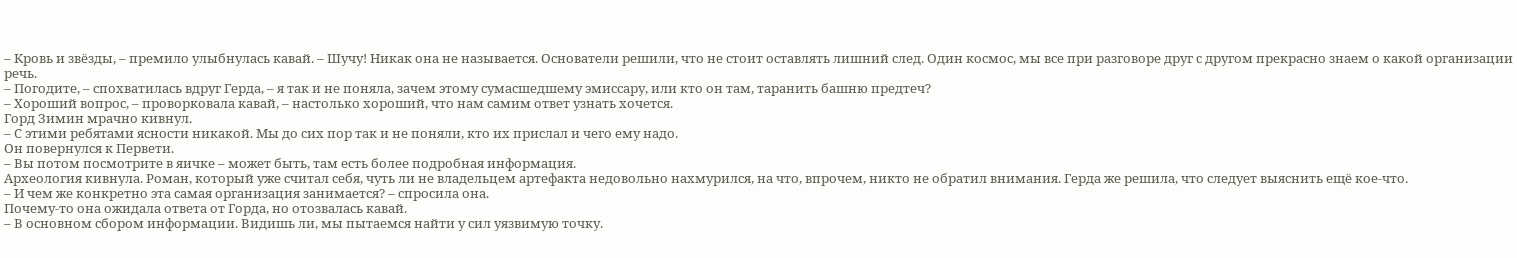– Кровь и звёзды, – премило улыбнулась кавай. – Шучу! Никак она не называется. Основатели решили, что не стоит оставлять лишний след. Один космос, мы все при разговоре друг с другом прекрасно знаем о какой организации речь.
– Погодите, – спохватилась вдруг Герда, – я так и не поняла, зачем этому сумасшедшему эмиссару, или кто он там, таранить башню предтеч?
– Хороший вопрос, – проворковала кавай, – настолько хороший, что нам самим ответ узнать хочется.
Горд Зимин мрачно кивнул.
– С этими ребятами ясности никакой. Мы до сих пор так и не поняли, кто их прислал и чего ему надо.
Он повернулся к Первети.
– Вы потом посмотрите в яичке – может быть, там есть более подробная информация.
Археология кивнула. Роман, который уже считал себя, чуть ли не владельцем артефакта недовольно нахмурился, на что, впрочем, никто не обратил внимания. Герда же решила, что следует выяснить ещё кое-что.
– И чем же конкретно эта самая организация занимается? – спросила она.
Почему-то она ожидала ответа от Горда, но отозвалась кавай.
– В основном сбором информации. Видишь ли, мы пытаемся найти у сил уязвимую точку.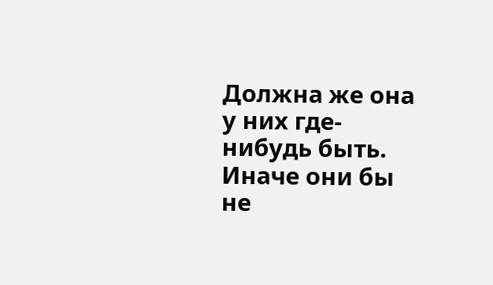Должна же она у них где-нибудь быть. Иначе они бы не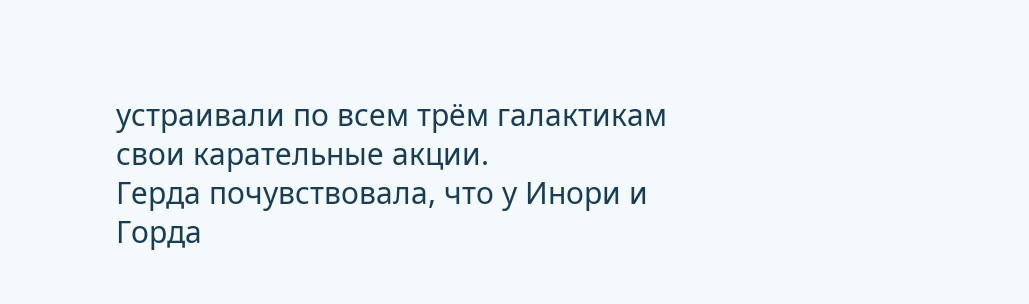устраивали по всем трём галактикам свои карательные акции.
Герда почувствовала, что у Инори и Горда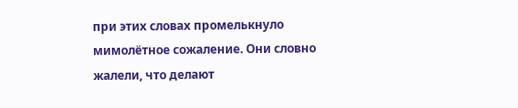при этих словах промелькнуло мимолётное сожаление. Они словно жалели, что делают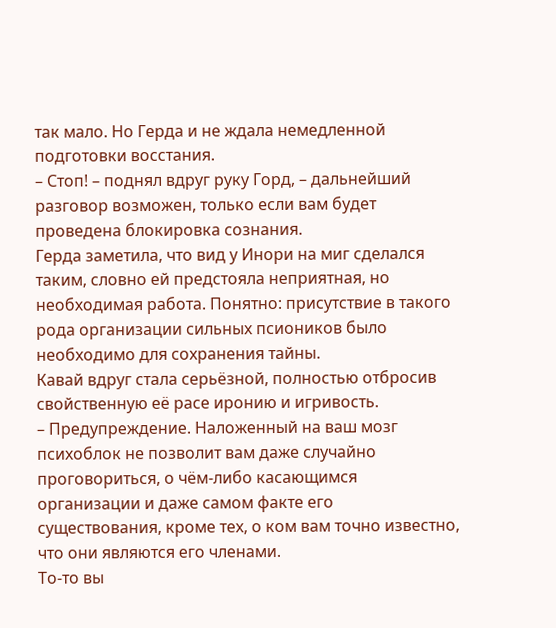так мало. Но Герда и не ждала немедленной подготовки восстания.
– Стоп! – поднял вдруг руку Горд, – дальнейший разговор возможен, только если вам будет проведена блокировка сознания.
Герда заметила, что вид у Инори на миг сделался таким, словно ей предстояла неприятная, но необходимая работа. Понятно: присутствие в такого рода организации сильных псиоников было необходимо для сохранения тайны.
Кавай вдруг стала серьёзной, полностью отбросив свойственную её расе иронию и игривость.
– Предупреждение. Наложенный на ваш мозг психоблок не позволит вам даже случайно проговориться, о чём-либо касающимся организации и даже самом факте его существования, кроме тех, о ком вам точно известно, что они являются его членами.
То-то вы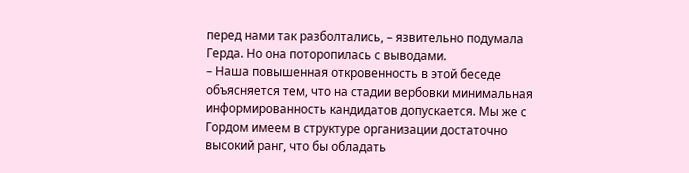перед нами так разболтались, – язвительно подумала Герда. Но она поторопилась с выводами.
– Наша повышенная откровенность в этой беседе объясняется тем, что на стадии вербовки минимальная информированность кандидатов допускается. Мы же с Гордом имеем в структуре организации достаточно высокий ранг, что бы обладать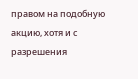правом на подобную акцию, хотя и с разрешения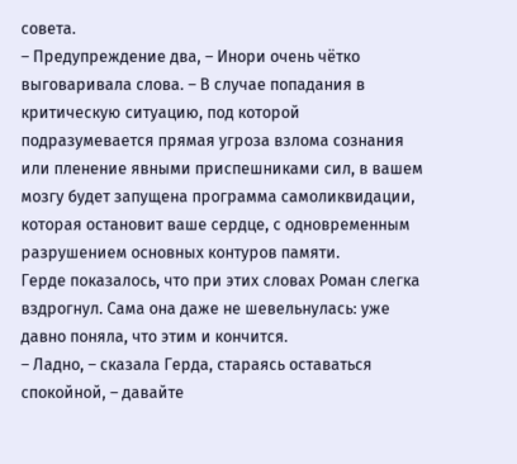совета.
– Предупреждение два, – Инори очень чётко выговаривала слова. – В случае попадания в критическую ситуацию, под которой подразумевается прямая угроза взлома сознания или пленение явными приспешниками сил, в вашем мозгу будет запущена программа самоликвидации, которая остановит ваше сердце, с одновременным разрушением основных контуров памяти.
Герде показалось, что при этих словах Роман слегка вздрогнул. Сама она даже не шевельнулась: уже давно поняла, что этим и кончится.
– Ладно, – сказала Герда, стараясь оставаться спокойной, – давайте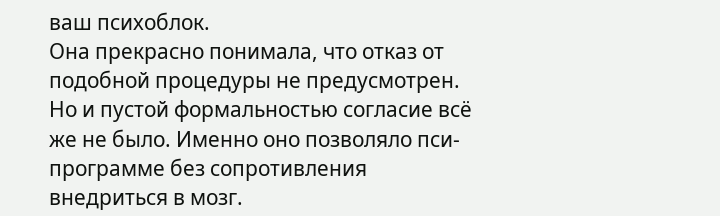ваш психоблок.
Она прекрасно понимала, что отказ от подобной процедуры не предусмотрен. Но и пустой формальностью согласие всё же не было. Именно оно позволяло пси-программе без сопротивления внедриться в мозг.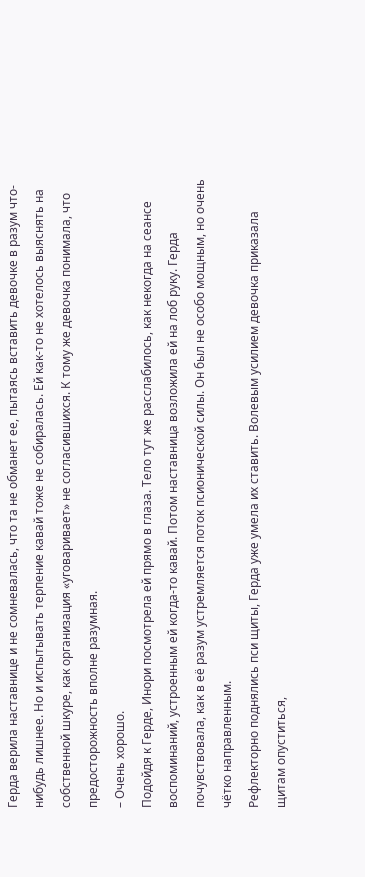Герда верила наставнице и не сомневалась, что та не обманет ее, пытаясь вставить девочке в разум что-нибудь лишнее. Но и испытывать терпение кавай тоже не собиралась. Ей как-то не хотелось выяснять на собственной шкуре, как организация «уговаривает» не согласившихся. К тому же девочка понимала, что предосторожность вполне разумная.
– Очень хорошо.
Подойдя к Герде, Инори посмотрела ей прямо в глаза. Тело тут же расслабилось, как некогда на сеансе воспоминаний, устроенным ей когда-то кавай. Потом наставница возложила ей на лоб руку. Герда почувствовала, как в её разум устремляется поток псионической силы. Он был не особо мощным, но очень чётко направленным.
Рефлекторно поднялись пси щиты, Герда уже умела их ставить. Волевым усилием девочка приказала щитам опуститься,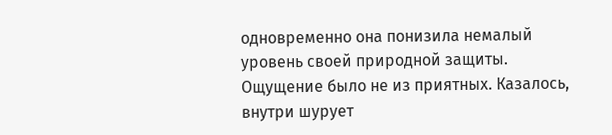одновременно она понизила немалый уровень своей природной защиты. Ощущение было не из приятных. Казалось, внутри шурует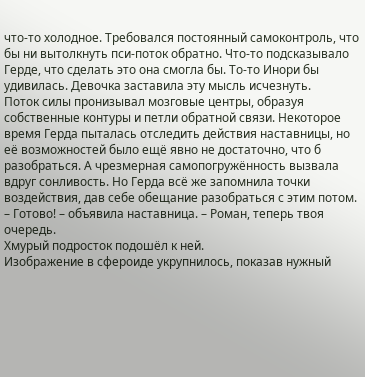что-то холодное. Требовался постоянный самоконтроль, что бы ни вытолкнуть пси-поток обратно. Что-то подсказывало Герде, что сделать это она смогла бы. То-то Инори бы удивилась. Девочка заставила эту мысль исчезнуть.
Поток силы пронизывал мозговые центры, образуя собственные контуры и петли обратной связи. Некоторое время Герда пыталась отследить действия наставницы, но её возможностей было ещё явно не достаточно, что б разобраться. А чрезмерная самопогружённость вызвала вдруг сонливость. Но Герда всё же запомнила точки воздействия, дав себе обещание разобраться с этим потом.
– Готово! – объявила наставница. – Роман, теперь твоя очередь.
Хмурый подросток подошёл к ней.
Изображение в сфероиде укрупнилось, показав нужный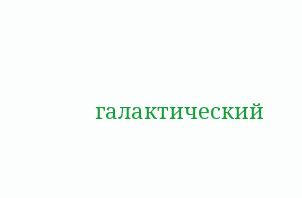галактический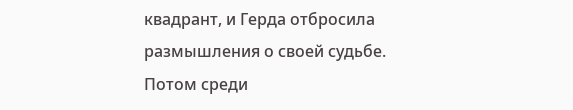квадрант, и Герда отбросила размышления о своей судьбе. Потом среди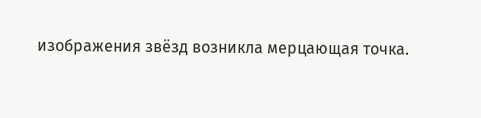изображения звёзд возникла мерцающая точка.